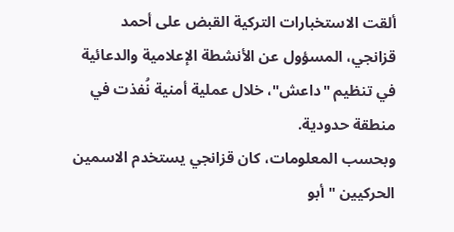ألقت الاستخبارات التركية القبض على أحمد قزانجي، المسؤول عن الأنشطة الإعلامية والدعائية في تنظيم "داعش"، خلال عملية أمنية نُفذت في منطقة حدودية.
وبحسب المعلومات، كان قزانجي يستخدم الاسمين الحركيين "أبو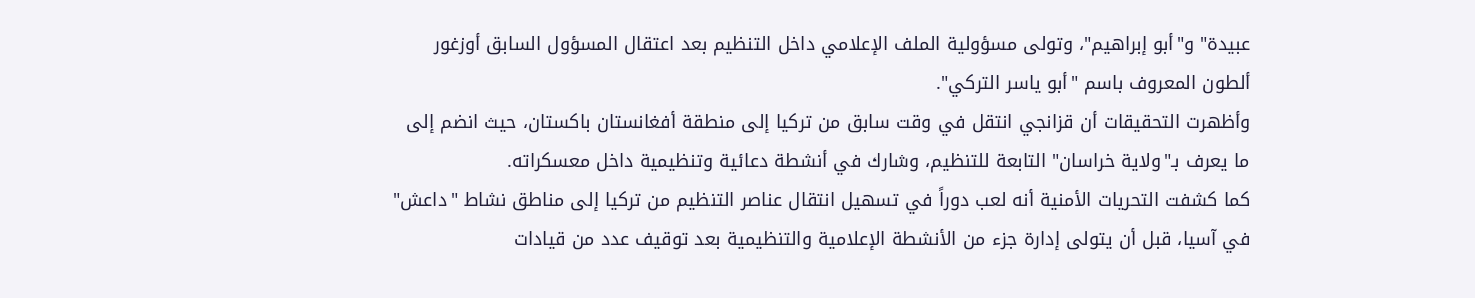عبيدة" و"أبو إبراهيم"، وتولى مسؤولية الملف الإعلامي داخل التنظيم بعد اعتقال المسؤول السابق أوزغور ألطون المعروف باسم "أبو ياسر التركي".
وأظهرت التحقيقات أن قزانجي انتقل في وقت سابق من تركيا إلى منطقة أفغانستان باكستان، حيث انضم إلى ما يعرف بـ"ولاية خراسان" التابعة للتنظيم، وشارك في أنشطة دعائية وتنظيمية داخل معسكراته.
كما كشفت التحريات الأمنية أنه لعب دوراً في تسهيل انتقال عناصر التنظيم من تركيا إلى مناطق نشاط "داعش" في آسيا، قبل أن يتولى إدارة جزء من الأنشطة الإعلامية والتنظيمية بعد توقيف عدد من قيادات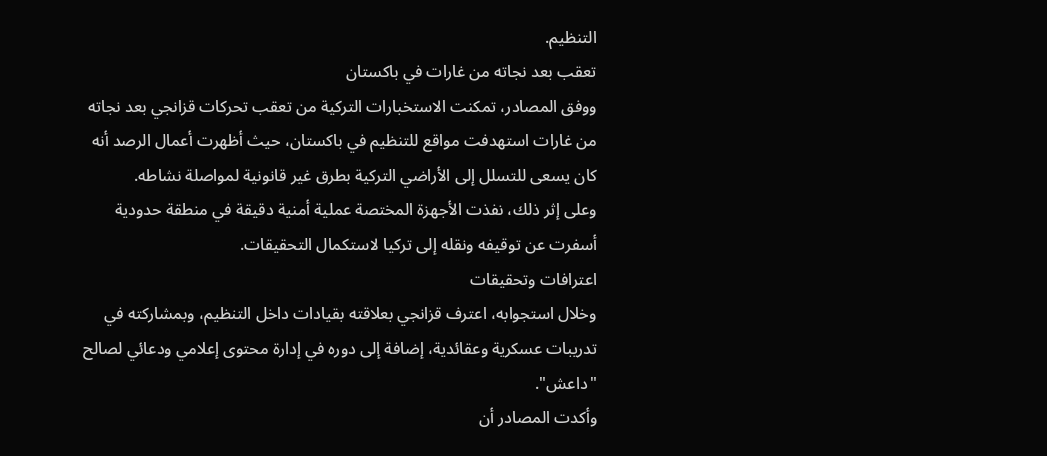التنظيم.
تعقب بعد نجاته من غارات في باكستان
ووفق المصادر، تمكنت الاستخبارات التركية من تعقب تحركات قزانجي بعد نجاته من غارات استهدفت مواقع للتنظيم في باكستان، حيث أظهرت أعمال الرصد أنه كان يسعى للتسلل إلى الأراضي التركية بطرق غير قانونية لمواصلة نشاطه.
وعلى إثر ذلك، نفذت الأجهزة المختصة عملية أمنية دقيقة في منطقة حدودية أسفرت عن توقيفه ونقله إلى تركيا لاستكمال التحقيقات.
اعترافات وتحقيقات
وخلال استجوابه، اعترف قزانجي بعلاقته بقيادات داخل التنظيم، وبمشاركته في تدريبات عسكرية وعقائدية، إضافة إلى دوره في إدارة محتوى إعلامي ودعائي لصالح "داعش".
وأكدت المصادر أن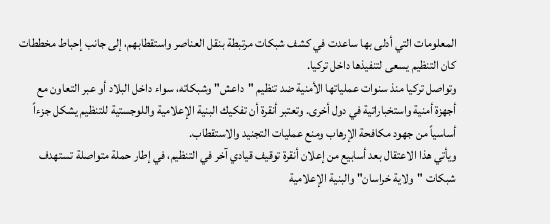المعلومات التي أدلى بها ساعدت في كشف شبكات مرتبطة بنقل العناصر واستقطابهم، إلى جانب إحباط مخططات كان التنظيم يسعى لتنفيذها داخل تركيا.
وتواصل تركيا منذ سنوات عملياتها الأمنية ضد تنظيم "داعش" وشبكاته، سواء داخل البلاد أو عبر التعاون مع أجهزة أمنية واستخباراتية في دول أخرى. وتعتبر أنقرة أن تفكيك البنية الإعلامية واللوجستية للتنظيم يشكل جزءاً أساسياً من جهود مكافحة الإرهاب ومنع عمليات التجنيد والاستقطاب.
ويأتي هذا الاعتقال بعد أسابيع من إعلان أنقرة توقيف قيادي آخر في التنظيم، في إطار حملة متواصلة تستهدف شبكات "ولاية خراسان" والبنية الإعلامية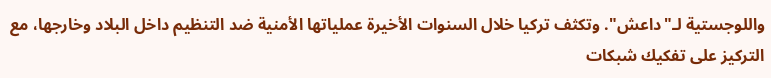واللوجستية لـ"داعش". وتكثف تركيا خلال السنوات الأخيرة عملياتها الأمنية ضد التنظيم داخل البلاد وخارجها، مع التركيز على تفكيك شبكات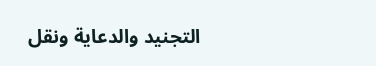التجنيد والدعاية ونقل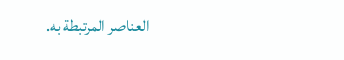العناصر المرتبطة به.